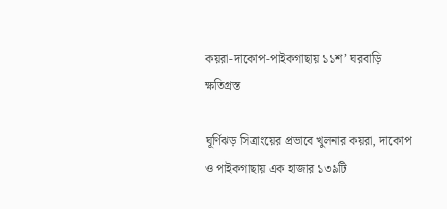কয়রা-দাকোপ-পাইকগাছায় ১১শ’ ঘরবাড়ি ক্ষতিগ্রস্ত

ঘূর্ণিঝড় সিত্রাংয়ের প্রভাবে খুলনার কয়রা, দাকোপ ও পাইকগাছায় এক হাজার ১৩৯টি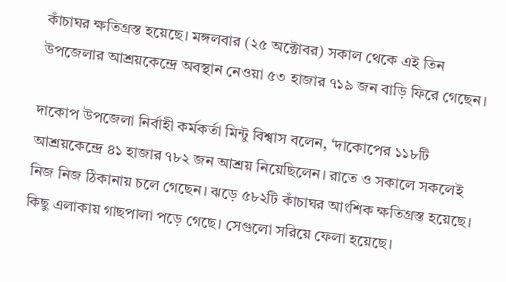কাঁচাঘর ক্ষতিগ্রস্ত হয়েছে। মঙ্গলবার (২৫ অক্টোবর) সকাল থেকে এই তিন উপজেলার আশ্রয়কেন্দ্রে অবস্থান নেওয়া ৫৩ হাজার ৭১৯ জন বাড়ি ফিরে গেছেন।

দাকোপ উপজেলা নির্বাহী কর্মকর্তা মিন্টু বিশ্বাস বলেন, ‘দাকোপের ১১৮টি আশ্রয়কেন্দ্রে ৪১ হাজার ৭৮২ জন আশ্রয় নিয়েছিলেন। রাতে ও সকালে সকলেই নিজ নিজ ঠিকানায় চলে গেছেন। ঝড়ে ৫৮২টি কাঁচাঘর আংশিক ক্ষতিগ্রস্ত হয়েছে। কিছু এলাকায় গাছপালা পড়ে গেছে। সেগুলো সরিয়ে ফেলা হয়েছে।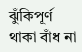ঝুঁকিপূর্ণ থাকা বাঁধ না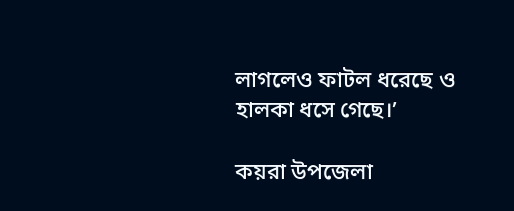লাগলেও ফাটল ধরেছে ও হালকা ধসে গেছে।’

কয়রা উপজেলা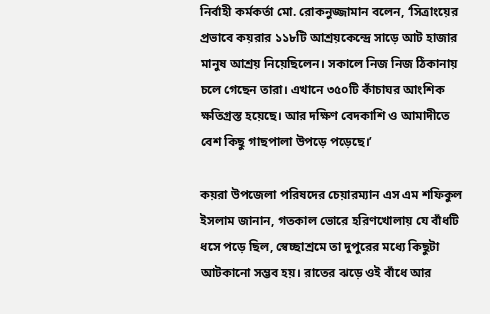নির্বাহী কর্মকর্তা মো. রোকনুজ্জামান বলেন, ‘সিত্রাংয়ের প্রভাবে কয়রার ১১৮টি আশ্রয়কেন্দ্রে সাড়ে আট হাজার মানুষ আশ্রয় নিয়েছিলেন। সকালে নিজ নিজ ঠিকানায় চলে গেছেন তারা। এখানে ৩৫০টি কাঁচাঘর আংশিক ক্ষতিগ্রস্ত হয়েছে। আর দক্ষিণ বেদকাশি ও আমাদীতে বেশ কিছু গাছপালা উপড়ে পড়েছে।’

কয়রা উপজেলা পরিষদের চেয়ারম্যান এস এম শফিকুল ইসলাম জানান, গতকাল ভোরে হরিণখোলায় যে বাঁধটি ধসে পড়ে ছিল, স্বেচ্ছাশ্রমে তা দুপুরের মধ্যে কিছুটা আটকানো সম্ভব হয়। রাতের ঝড়ে ওই বাঁধে আর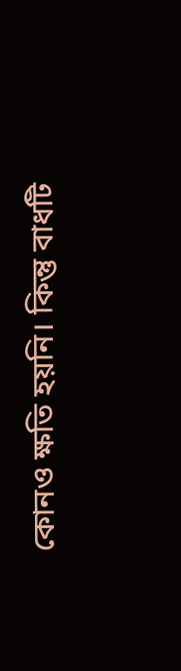কোনও ক্ষতি হয়নি। কিন্তু বাধটি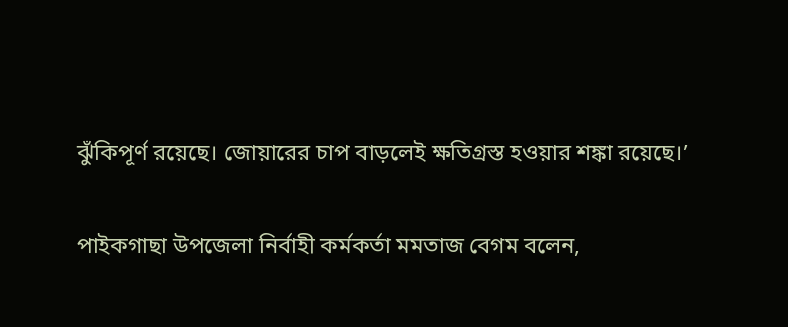ঝুঁকিপূর্ণ রয়েছে। জোয়ারের চাপ বাড়লেই ক্ষতিগ্রস্ত হওয়ার শঙ্কা রয়েছে।’

পাইকগাছা উপজেলা নির্বাহী কর্মকর্তা মমতাজ বেগম বলেন,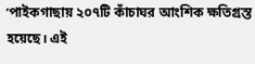‘পাইকগাছায় ২০৭টি কাঁচাঘর আংশিক ক্ষতিগ্রস্ত হয়েছে। এই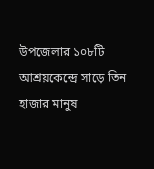উপজেলার ১০৮টি আশ্রয়কেন্দ্রে সাড়ে তিন হাজার মানুষ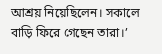আশ্রয় নিয়েছিলেন। সকালে বাড়ি ফিরে গেছেন তারা।’